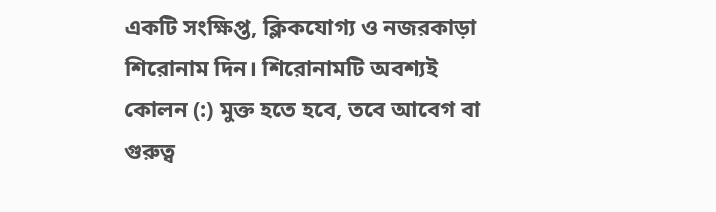একটি সংক্ষিপ্ত, ক্লিকযোগ্য ও নজরকাড়া শিরোনাম দিন। শিরোনামটি অবশ্যই কোলন (:) মুক্ত হতে হবে, তবে আবেগ বা গুরুত্ব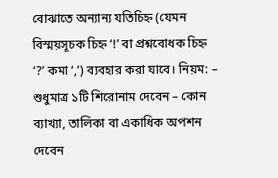বোঝাতে অন্যান্য যতিচিহ্ন (যেমন বিস্ময়সূচক চিহ্ন ‘!’ বা প্রশ্নবোধক চিহ্ন ‘?’ কমা ‘,’) ব্যবহার করা যাবে। নিয়ম: – শুধুমাত্র ১টি শিরোনাম দেবেন – কোন ব্যাখ্যা, তালিকা বা একাধিক অপশন দেবেন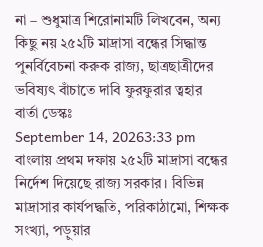না – শুধুমাত্র শিরোনামটি লিখবেন, অন্য কিছু নয় ২৫২টি মাদ্রাসা বন্ধের সিদ্ধান্ত পুনর্বিবেচনা করুক রাজ্য, ছাত্রছাত্রীদের ভবিষ্যৎ বাঁচাতে দাবি ফুরফুরার ত্বহার
বার্তা ডেস্কঃ
September 14, 20263:33 pm
বাংলায় প্রথম দফায় ২৫২টি মাদ্রাসা বন্ধের নির্দেশ দিয়েছে রাজ্য সরকার। বিভিন্ন মাদ্রাসার কার্যপদ্ধতি, পরিকাঠামো, শিক্ষক সংখ্যা, পড়ুয়ার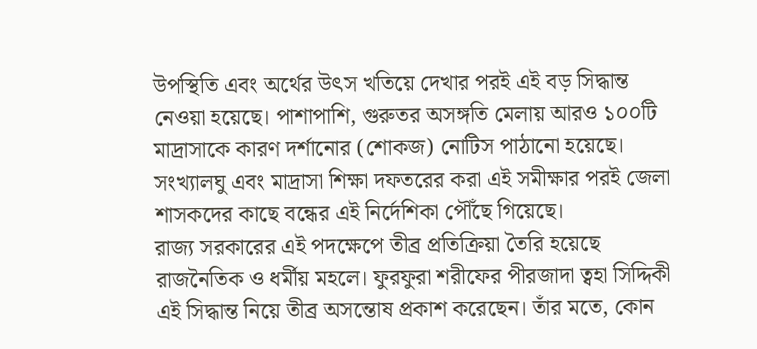উপস্থিতি এবং অর্থের উৎস খতিয়ে দেখার পরই এই বড় সিদ্ধান্ত নেওয়া হয়েছে। পাশাপাশি, গুরুতর অসঙ্গতি মেলায় আরও ১০০টি মাদ্রাসাকে কারণ দর্শানোর (শোকজ) নোটিস পাঠানো হয়েছে। সংখ্যালঘু এবং মাদ্রাসা শিক্ষা দফতরের করা এই সমীক্ষার পরই জেলা শাসকদের কাছে বন্ধের এই নির্দেশিকা পৌঁছে গিয়েছে।
রাজ্য সরকারের এই পদক্ষেপে তীব্র প্রতিক্রিয়া তৈরি হয়েছে রাজনৈতিক ও ধর্মীয় মহলে। ফুরফুরা শরীফের পীরজাদা ত্বহা সিদ্দিকী এই সিদ্ধান্ত নিয়ে তীব্র অসন্তোষ প্রকাশ করেছেন। তাঁর মতে, কোন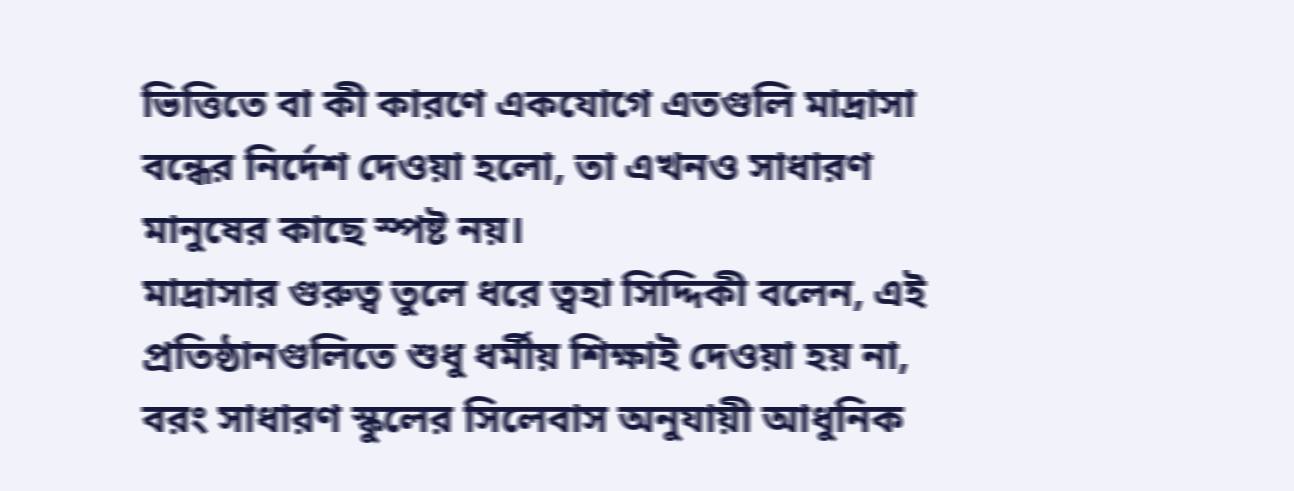ভিত্তিতে বা কী কারণে একযোগে এতগুলি মাদ্রাসা বন্ধের নির্দেশ দেওয়া হলো, তা এখনও সাধারণ মানুষের কাছে স্পষ্ট নয়।
মাদ্রাসার গুরুত্ব তুলে ধরে ত্বহা সিদ্দিকী বলেন, এই প্রতিষ্ঠানগুলিতে শুধু ধর্মীয় শিক্ষাই দেওয়া হয় না, বরং সাধারণ স্কুলের সিলেবাস অনুযায়ী আধুনিক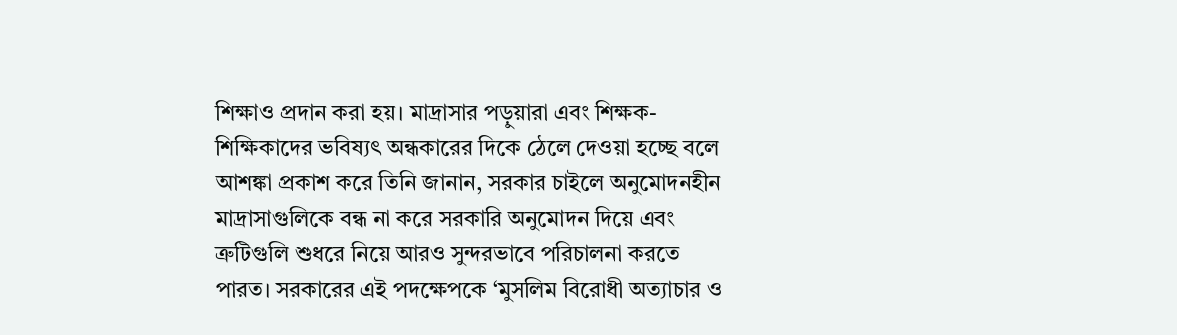শিক্ষাও প্রদান করা হয়। মাদ্রাসার পড়ুয়ারা এবং শিক্ষক-শিক্ষিকাদের ভবিষ্যৎ অন্ধকারের দিকে ঠেলে দেওয়া হচ্ছে বলে আশঙ্কা প্রকাশ করে তিনি জানান, সরকার চাইলে অনুমোদনহীন মাদ্রাসাগুলিকে বন্ধ না করে সরকারি অনুমোদন দিয়ে এবং ত্রুটিগুলি শুধরে নিয়ে আরও সুন্দরভাবে পরিচালনা করতে পারত। সরকারের এই পদক্ষেপকে ‘মুসলিম বিরোধী অত্যাচার ও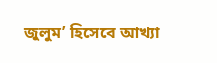জুলুম’ হিসেবে আখ্যা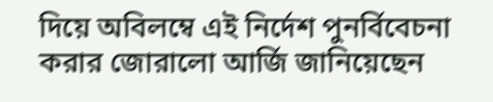দিয়ে অবিলম্বে এই নির্দেশ পুনর্বিবেচনা করার জোরালো আর্জি জানিয়েছেন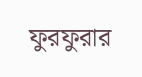ফুরফুরার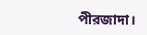পীরজাদা।